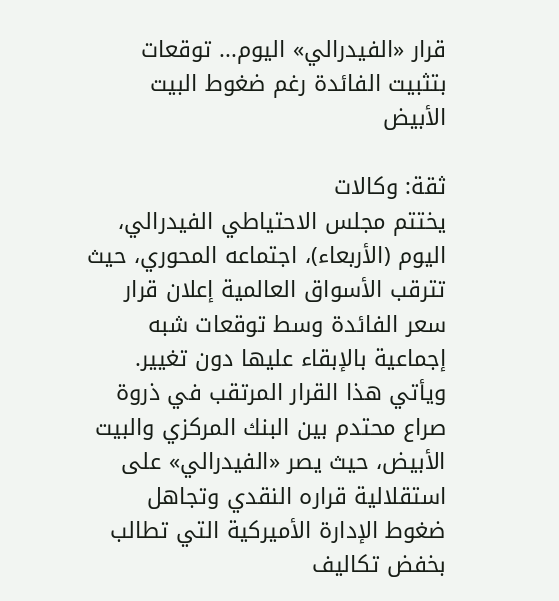قرار «الفيدرالي» اليوم... توقعات بتثبيت الفائدة رغم ضغوط البيت الأبيض

ثقة: وكالات
يختتم مجلس الاحتياطي الفيدرالي، اليوم (الأربعاء)، اجتماعه المحوري، حيث تترقب الأسواق العالمية إعلان قرار سعر الفائدة وسط توقعات شبه إجماعية بالإبقاء عليها دون تغيير. ويأتي هذا القرار المرتقب في ذروة صراع محتدم بين البنك المركزي والبيت الأبيض، حيث يصر «الفيدرالي» على استقلالية قراره النقدي وتجاهل ضغوط الإدارة الأميركية التي تطالب بخفض تكاليف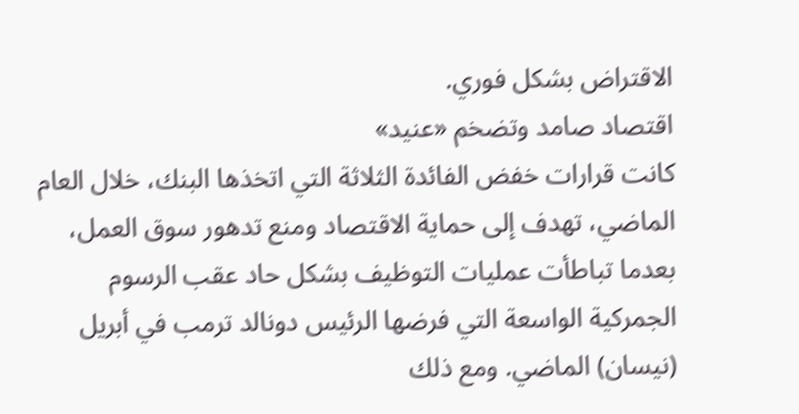الاقتراض بشكل فوري.
اقتصاد صامد وتضخم «عنيد»
كانت قرارات خفض الفائدة الثلاثة التي اتخذها البنك، خلال العام الماضي، تهدف إلى حماية الاقتصاد ومنع تدهور سوق العمل، بعدما تباطأت عمليات التوظيف بشكل حاد عقب الرسوم الجمركية الواسعة التي فرضها الرئيس دونالد ترمب في أبريل (نيسان) الماضي. ومع ذلك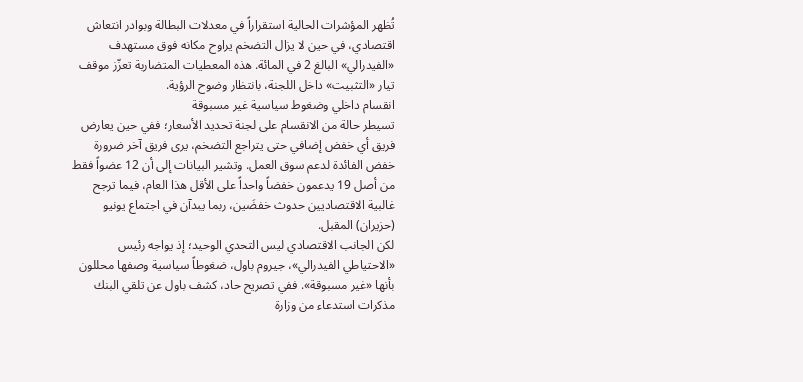تُظهر المؤشرات الحالية استقراراً في معدلات البطالة وبوادر انتعاش اقتصادي، في حين لا يزال التضخم يراوح مكانه فوق مستهدف «الفيدرالي» البالغ 2 في المائة. هذه المعطيات المتضاربة تعزّز موقف تيار «التثبيت» داخل اللجنة، بانتظار وضوح الرؤية.
انقسام داخلي وضغوط سياسية غير مسبوقة
تسيطر حالة من الانقسام على لجنة تحديد الأسعار؛ ففي حين يعارض فريق أي خفض إضافي حتى يتراجع التضخم، يرى فريق آخر ضرورة خفض الفائدة لدعم سوق العمل. وتشير البيانات إلى أن 12 عضواً فقط من أصل 19 يدعمون خفضاً واحداً على الأقل هذا العام، فيما ترجح غالبية الاقتصاديين حدوث خفضَين، ربما يبدآن في اجتماع يونيو (حزيران) المقبل.
لكن الجانب الاقتصادي ليس التحدي الوحيد؛ إذ يواجه رئيس «الاحتياطي الفيدرالي»، جيروم باول، ضغوطاً سياسية وصفها محللون بأنها «غير مسبوقة». ففي تصريح حاد، كشف باول عن تلقي البنك مذكرات استدعاء من وزارة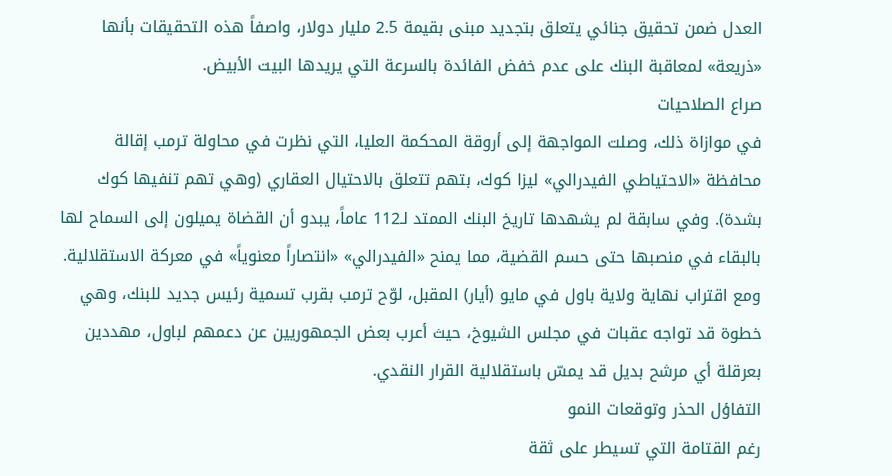العدل ضمن تحقيق جنائي يتعلق بتجديد مبنى بقيمة 2.5 مليار دولار، واصفاً هذه التحقيقات بأنها «ذريعة» لمعاقبة البنك على عدم خفض الفائدة بالسرعة التي يريدها البيت الأبيض.
صراع الصلاحيات
في موازاة ذلك، وصلت المواجهة إلى أروقة المحكمة العليا، التي نظرت في محاولة ترمب إقالة محافظة «الاحتياطي الفيدرالي» ليزا كوك، بتهم تتعلق بالاحتيال العقاري (وهي تهم تنفيها كوك بشدة). وفي سابقة لم يشهدها تاريخ البنك الممتد لـ112 عاماً، يبدو أن القضاة يميلون إلى السماح لها بالبقاء في منصبها حتى حسم القضية، مما يمنح «الفيدرالي» «انتصاراً معنوياً» في معركة الاستقلالية.
ومع اقتراب نهاية ولاية باول في مايو (أيار) المقبل، لوّح ترمب بقرب تسمية رئيس جديد للبنك، وهي خطوة قد تواجه عقبات في مجلس الشيوخ، حيث أعرب بعض الجمهوريين عن دعمهم لباول، مهددين بعرقلة أي مرشح بديل قد يمسّ باستقلالية القرار النقدي.
التفاؤل الحذر وتوقعات النمو
رغم القتامة التي تسيطر على ثقة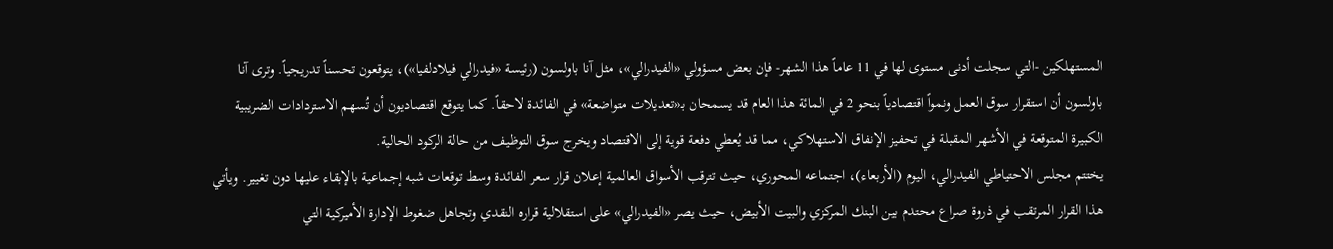المستهلكين -التي سجلت أدنى مستوى لها في 11 عاماً هذا الشهر- فإن بعض مسؤولي «الفيدرالي»، مثل آنا باولسون (رئيسة «فيدرالي فيلادلفيا»)، يتوقعون تحسناً تدريجياً. وترى آنا باولسون أن استقرار سوق العمل ونمواً اقتصادياً بنحو 2 في المائة هذا العام قد يسمحان بـ«تعديلات متواضعة» في الفائدة لاحقاً. كما يتوقع اقتصاديون أن تُسهم الاستردادات الضريبية الكبيرة المتوقعة في الأشهر المقبلة في تحفيز الإنفاق الاستهلاكي، مما قد يُعطي دفعة قوية إلى الاقتصاد ويخرج سوق التوظيف من حالة الركود الحالية.
يختتم مجلس الاحتياطي الفيدرالي، اليوم (الأربعاء)، اجتماعه المحوري، حيث تترقب الأسواق العالمية إعلان قرار سعر الفائدة وسط توقعات شبه إجماعية بالإبقاء عليها دون تغيير. ويأتي هذا القرار المرتقب في ذروة صراع محتدم بين البنك المركزي والبيت الأبيض، حيث يصر «الفيدرالي» على استقلالية قراره النقدي وتجاهل ضغوط الإدارة الأميركية التي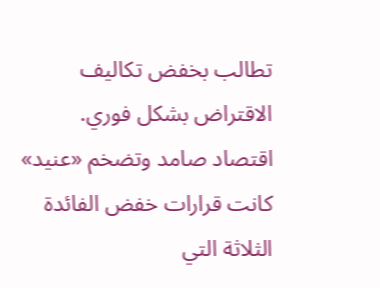تطالب بخفض تكاليف الاقتراض بشكل فوري.
اقتصاد صامد وتضخم «عنيد»
كانت قرارات خفض الفائدة الثلاثة التي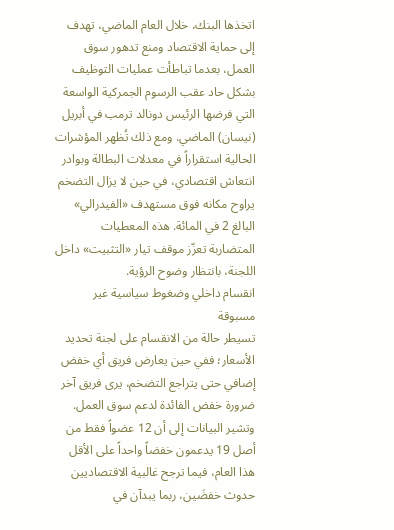اتخذها البنك، خلال العام الماضي، تهدف إلى حماية الاقتصاد ومنع تدهور سوق العمل، بعدما تباطأت عمليات التوظيف بشكل حاد عقب الرسوم الجمركية الواسعة التي فرضها الرئيس دونالد ترمب في أبريل (نيسان) الماضي. ومع ذلك تُظهر المؤشرات الحالية استقراراً في معدلات البطالة وبوادر انتعاش اقتصادي، في حين لا يزال التضخم يراوح مكانه فوق مستهدف «الفيدرالي» البالغ 2 في المائة. هذه المعطيات المتضاربة تعزّز موقف تيار «التثبيت» داخل اللجنة، بانتظار وضوح الرؤية.
انقسام داخلي وضغوط سياسية غير مسبوقة
تسيطر حالة من الانقسام على لجنة تحديد الأسعار؛ ففي حين يعارض فريق أي خفض إضافي حتى يتراجع التضخم، يرى فريق آخر ضرورة خفض الفائدة لدعم سوق العمل. وتشير البيانات إلى أن 12 عضواً فقط من أصل 19 يدعمون خفضاً واحداً على الأقل هذا العام، فيما ترجح غالبية الاقتصاديين حدوث خفضَين، ربما يبدآن في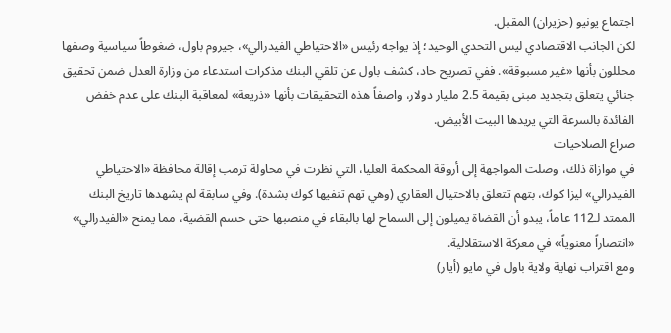اجتماع يونيو (حزيران) المقبل.
لكن الجانب الاقتصادي ليس التحدي الوحيد؛ إذ يواجه رئيس «الاحتياطي الفيدرالي»، جيروم باول، ضغوطاً سياسية وصفها محللون بأنها «غير مسبوقة». ففي تصريح حاد، كشف باول عن تلقي البنك مذكرات استدعاء من وزارة العدل ضمن تحقيق جنائي يتعلق بتجديد مبنى بقيمة 2.5 مليار دولار، واصفاً هذه التحقيقات بأنها «ذريعة» لمعاقبة البنك على عدم خفض الفائدة بالسرعة التي يريدها البيت الأبيض.
صراع الصلاحيات
في موازاة ذلك، وصلت المواجهة إلى أروقة المحكمة العليا، التي نظرت في محاولة ترمب إقالة محافظة «الاحتياطي الفيدرالي» ليزا كوك، بتهم تتعلق بالاحتيال العقاري (وهي تهم تنفيها كوك بشدة). وفي سابقة لم يشهدها تاريخ البنك الممتد لـ112 عاماً، يبدو أن القضاة يميلون إلى السماح لها بالبقاء في منصبها حتى حسم القضية، مما يمنح «الفيدرالي» «انتصاراً معنوياً» في معركة الاستقلالية.
ومع اقتراب نهاية ولاية باول في مايو (أيار)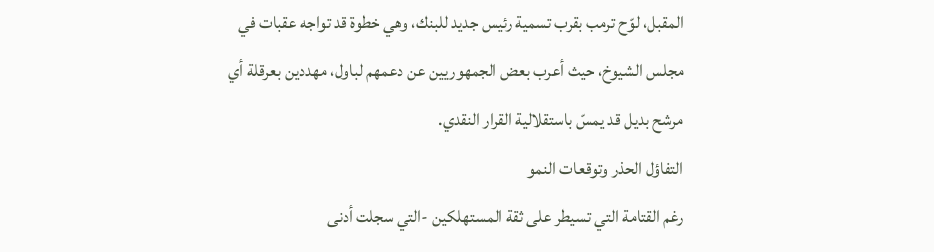المقبل، لوّح ترمب بقرب تسمية رئيس جديد للبنك، وهي خطوة قد تواجه عقبات في مجلس الشيوخ، حيث أعرب بعض الجمهوريين عن دعمهم لباول، مهددين بعرقلة أي مرشح بديل قد يمسّ باستقلالية القرار النقدي.
التفاؤل الحذر وتوقعات النمو
رغم القتامة التي تسيطر على ثقة المستهلكين -التي سجلت أدنى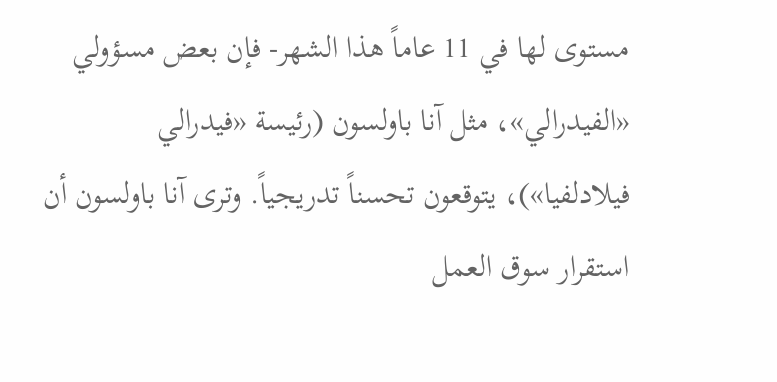مستوى لها في 11 عاماً هذا الشهر- فإن بعض مسؤولي «الفيدرالي»، مثل آنا باولسون (رئيسة «فيدرالي فيلادلفيا»)، يتوقعون تحسناً تدريجياً. وترى آنا باولسون أن استقرار سوق العمل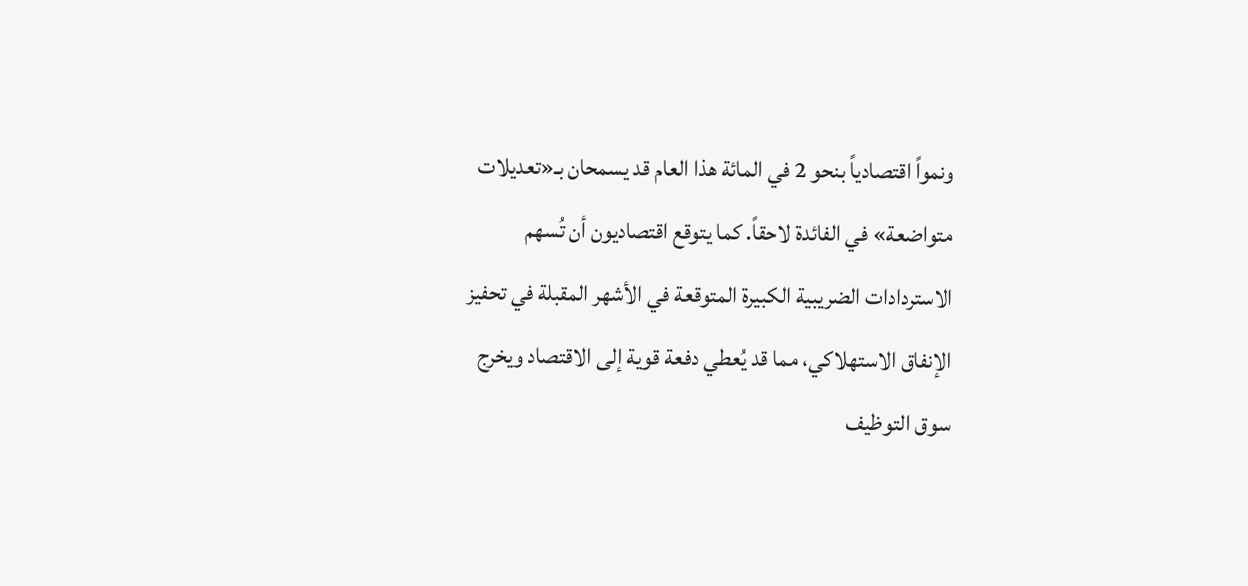ونمواً اقتصادياً بنحو 2 في المائة هذا العام قد يسمحان بـ«تعديلات متواضعة» في الفائدة لاحقاً. كما يتوقع اقتصاديون أن تُسهم الاستردادات الضريبية الكبيرة المتوقعة في الأشهر المقبلة في تحفيز الإنفاق الاستهلاكي، مما قد يُعطي دفعة قوية إلى الاقتصاد ويخرج سوق التوظيف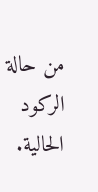من حالة الركود الحالية.